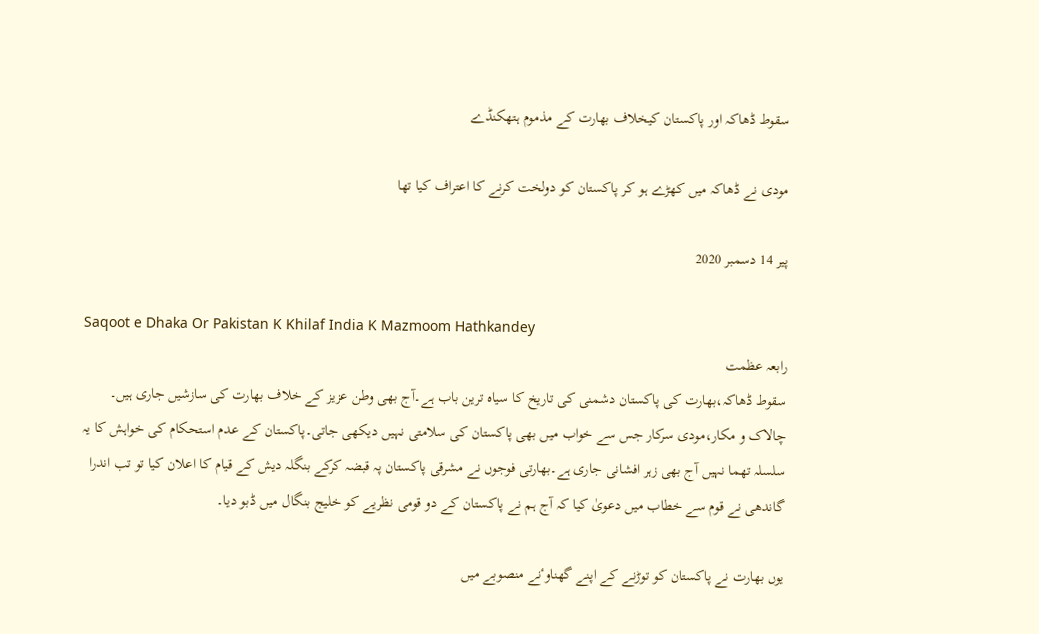سقوط ڈھاکہ اور پاکستان کیخلاف بھارت کے مذموم ہتھکنڈے

مودی نے ڈھاکہ میں کھڑے ہو کر پاکستان کو دولخت کرنے کا اعتراف کیا تھا

پیر 14 دسمبر 2020

Saqoot e Dhaka Or Pakistan K Khilaf India K Mazmoom Hathkandey
رابعہ عظمت
سقوط ڈھاکہ،بھارت کی پاکستان دشمنی کی تاریخ کا سیاہ ترین باب ہے۔آج بھی وطن عزیز کے خلاف بھارت کی سازشیں جاری ہیں۔ چالاک و مکار،مودی سرکار جس سے خواب میں بھی پاکستان کی سلامتی نہیں دیکھی جاتی۔پاکستان کے عدم استحکام کی خواہش کا یہ سلسلہ تھما نہیں آج بھی زہر افشانی جاری ہے۔بھارتی فوجوں نے مشرقی پاکستان پہ قبضہ کرکے بنگلہ دیش کے قیام کا اعلان کیا تو تب اندرا گاندھی نے قوم سے خطاب میں دعویٰ کیا کہ آج ہم نے پاکستان کے دو قومی نظریے کو خلیج بنگال میں ڈبو دیا۔

یوں بھارت نے پاکستان کو توڑنے کے اپنے گھناوٴنے منصوبے میں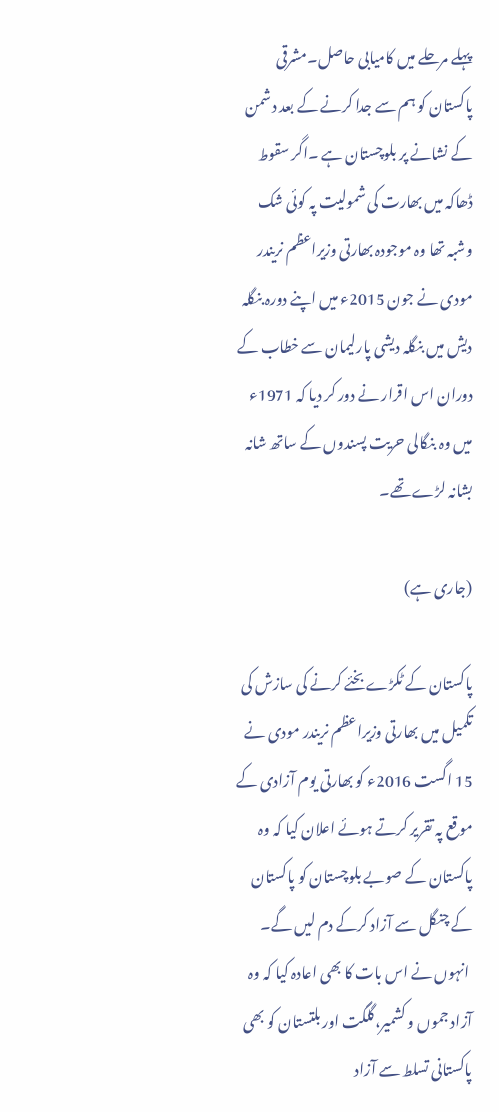پہلے مرحلے میں کامیابی حاصل۔مشرقی پاکستان کو ہم سے جدا کرنے کے بعد دشمن کے نشانے پر بلوچستان ہے ۔اگر سقوط ڈھاکہ میں بھارت کی شمولیت پہ کوئی شک وشبہ تھا وہ موجودہ بھارتی وزیراعظم نریندر مودی نے جون 2015ء میں اپنے دورہ بنگلہ دیش میں بنگلہ دیشی پارلیمان سے خطاب کے دوران اس اقرار نے دور کر دیا کہ 1971ء میں وہ بنگالی حریت پسندوں کے ساتھ شانہ بشانہ لڑے تھے۔

(جاری ہے)

پاکستان کے ٹکڑے بخئے کرنے کی سازش کی تکمیل میں بھارتی وزیراعظم نریندر مودی نے 15 اگست 2016ء کو بھارتی یوم آزادی کے موقع پہ تقریر کرتے ہوئے اعلان کیا کہ وہ پاکستان کے صوبے بلوچستان کو پاکستان کے چنگل سے آزاد کرکے دم لیں گے۔
 انہوں نے اس بات کا بھی اعادہ کیا کہ وہ آزاد جموں و کشمیر،گلگت اور بلتستان کو بھی پاکستانی تسلط سے آزاد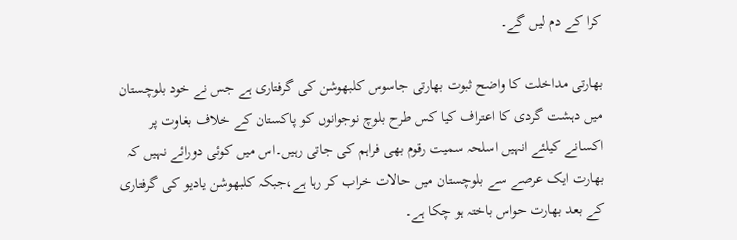کرا کے دم لیں گے۔

بھارتی مداخلت کا واضح ثبوت بھارتی جاسوس کلبھوشن کی گرفتاری ہے جس نے خود بلوچستان میں دہشت گردی کا اعتراف کیا کس طرح بلوچ نوجوانوں کو پاکستان کے خلاف بغاوت پر اکسانے کیلئے انہیں اسلحہ سمیت رقوم بھی فراہم کی جاتی رہیں۔اس میں کوئی دورائے نہیں کہ بھارت ایک عرصے سے بلوچستان میں حالات خراب کر رہا ہے،جبکہ کلبھوشن یادیو کی گرفتاری کے بعد بھارت حواس باختہ ہو چکا ہے۔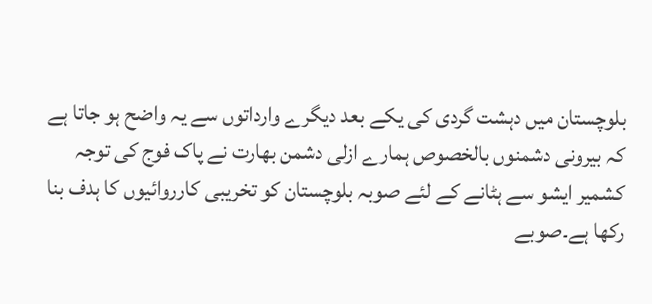بلوچستان میں دہشت گردی کی یکے بعد دیگرے وارداتوں سے یہ واضح ہو جاتا ہے کہ بیرونی دشمنوں بالخصوص ہمارے ازلی دشمن بھارت نے پاک فوج کی توجہ کشمیر ایشو سے ہٹانے کے لئے صوبہ بلوچستان کو تخریبی کارروائیوں کا ہدف بنا رکھا ہے۔صوبے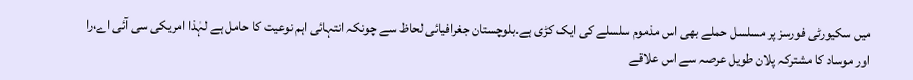میں سکیورٹی فورسز پر مسلسل حملے بھی اس مذموم سلسلے کی ایک کڑی ہے۔بلوچستان جغرافیائی لحاظ سے چونکہ انتہائی اہم نوعیت کا حامل ہے لہٰذا امریکی سی آئی اے،را اور موساد کا مشترکہ پلان طویل عرصہ سے اس علاقے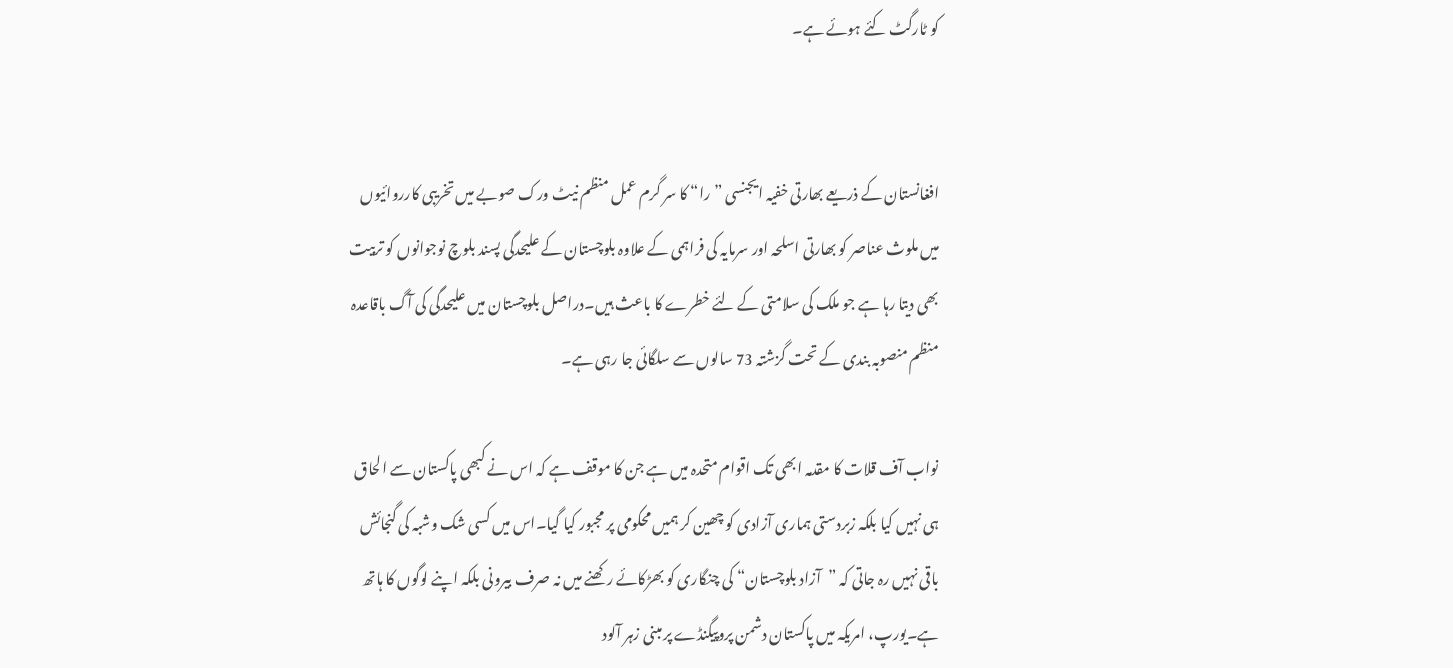کو ٹارگٹ کئے ہوئے ہے۔


افغانستان کے ذریعے بھارتی خفیہ ایجنسی ”را“ کا سر گرم عمل منظم نیٹ ورک صوبے میں تخریبی کارروائیوں میں ملوث عناصر کو بھارتی اسلحہ اور سرمایہ کی فراہمی کے علاوہ بلوچستان کے علیحدگی پسند بلوچ نوجوانوں کو تربیت بھی دیتا رہا ہے جو ملک کی سلامتی کے لئے خطرے کا باعث ہیں۔دراصل بلوچستان میں علیحدگی کی آگ باقاعدہ منظم منصوبہ بندی کے تحت گزشتہ 73 سالوں سے سلگائی جا رہی ہے۔

نواب آف قلات کا مقدمہ ابھی تک اقوام متحدہ میں ہے جن کا موقف ہے کہ اس نے کبھی پاکستان سے الحاق ہی نہیں کیا بلکہ زبردستی ہماری آزادی کو چھین کر ہمیں محکومی پر مجبور کیا گیا۔اس میں کسی شک وشبہ کی گنجائش باقی نہیں رہ جاتی کہ ”آزاد بلوچستان“ کی چنگاری کو بھڑکائے رکھنے میں نہ صرف بیرونی بلکہ اپنے لوگوں کا ہاتھ ہے۔یورپ، امریکہ میں پاکستان دشمن پروپیگنڈے پر مبنی زہر آلود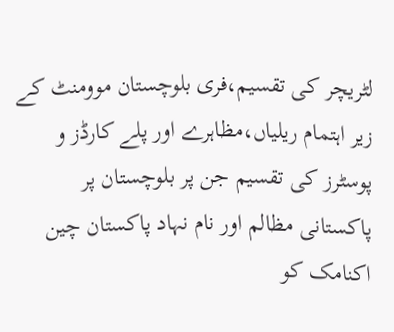لٹریچر کی تقسیم،فری بلوچستان موومنٹ کے زیر اہتمام ریلیاں،مظاہرے اور پلے کارڈز و پوسٹرز کی تقسیم جن پر بلوچستان پر پاکستانی مظالم اور نام نہاد پاکستان چین اکنامک کو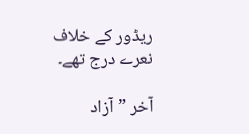ریڈور کے خلاف نعرے درج تھے۔

آخر ”آزاد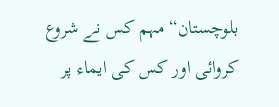بلوچستان“ مہم کس نے شروع کروائی اور کس کی ایماء پر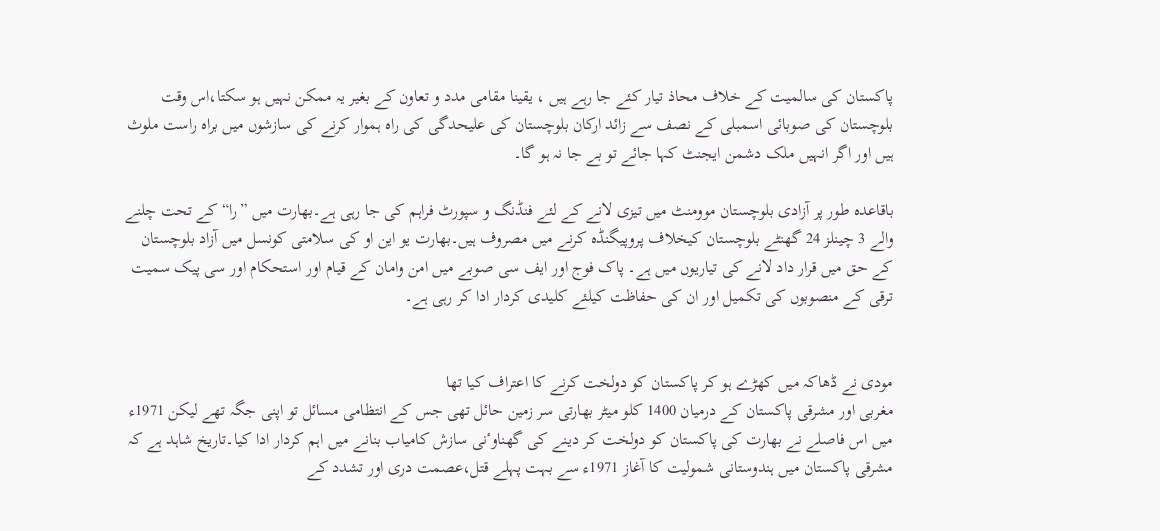پاکستان کی سالمیت کے خلاف محاذ تیار کئے جا رہے ہیں ، یقینا مقامی مدد و تعاون کے بغیر یہ ممکن نہیں ہو سکتا،اس وقت بلوچستان کی صوبائی اسمبلی کے نصف سے زائد ارکان بلوچستان کی علیحدگی کی راہ ہموار کرنے کی سازشوں میں براہ راست ملوث ہیں اور اگر انہیں ملک دشمن ایجنٹ کہا جائے تو بے جا نہ ہو گا۔

باقاعدہ طور پر آزادی بلوچستان موومنٹ میں تیزی لانے کے لئے فنڈنگ و سپورٹ فراہم کی جا رہی ہے۔بھارت میں ”را“ کے تحت چلنے والے 3 چینلز 24 گھنٹے بلوچستان کیخلاف پروپیگنڈہ کرنے میں مصروف ہیں۔بھارت یو این او کی سلامتی کونسل میں آزاد بلوچستان کے حق میں قرار داد لانے کی تیاریوں میں ہے۔ پاک فوج اور ایف سی صوبے میں امن وامان کے قیام اور استحکام اور سی پیک سمیت ترقی کے منصوبوں کی تکمیل اور ان کی حفاظت کیلئے کلیدی کردار ادا کر رہی ہے۔


مودی نے ڈھاکہ میں کھڑے ہو کر پاکستان کو دولخت کرنے کا اعتراف کیا تھا
مغربی اور مشرقی پاکستان کے درمیان 1400 کلو میٹر بھارتی سر زمین حائل تھی جس کے انتظامی مسائل تو اپنی جگہ تھے لیکن 1971ء میں اس فاصلے نے بھارت کی پاکستان کو دولخت کر دینے کی گھناوٴنی سازش کامیاب بنانے میں اہم کردار ادا کیا۔تاریخ شاہد ہے کہ مشرقی پاکستان میں ہندوستانی شمولیت کا آغاز 1971ء سے بہت پہلے قتل،عصمت دری اور تشدد کے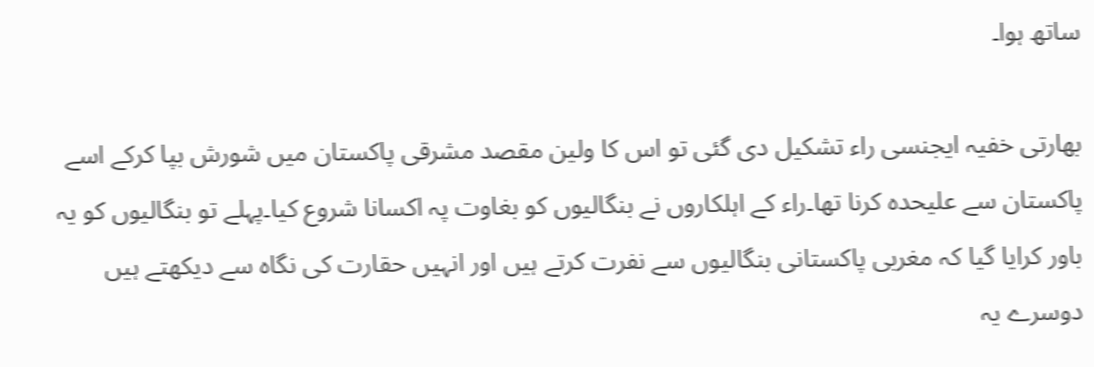ساتھ ہوا۔

بھارتی خفیہ ایجنسی راء تشکیل دی گئی تو اس کا ولین مقصد مشرقی پاکستان میں شورش بپا کرکے اسے پاکستان سے علیحدہ کرنا تھا۔راء کے اہلکاروں نے بنگالیوں کو بغاوت پہ اکسانا شروع کیا۔پہلے تو بنگالیوں کو یہ باور کرایا گیا کہ مغربی پاکستانی بنگالیوں سے نفرت کرتے ہیں اور انہیں حقارت کی نگاہ سے دیکھتے ہیں دوسرے یہ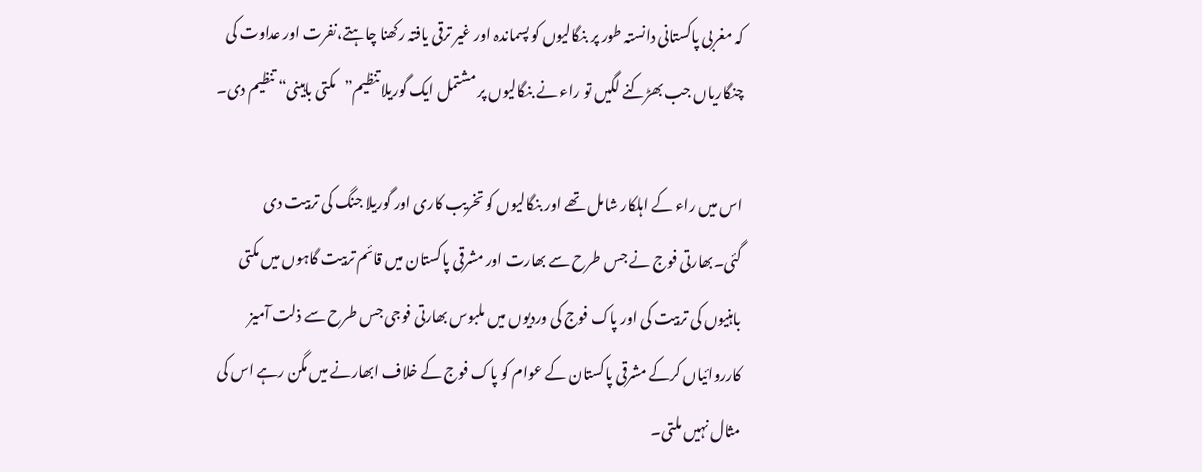کہ مغربی پاکستانی دانستہ طور پر بنگالیوں کو پسماندہ اور غیر ترقی یافتہ رکھنا چاہتے،نفرت اور عداوت کی چنگاریاں جب بھڑکنے لگیں تو راء نے بنگالیوں پر مشتمل ایک گوریلا تنظیم”مکتی باہینی“ تنظیم دی۔

اس میں راء کے اہلکار شامل تھے اور بنگالیوں کو تخریب کاری اور گوریلا جنگ کی تربیت دی گئی۔بھارتی فوج نے جس طرح سے بھارت اور مشرقی پاکستان میں قائم تربیت گاہوں میں مکتی باہنیوں کی تربیت کی اور پاک فوج کی وردیوں میں ملبوس بھارتی فوجی جس طرح سے ذلت آمیز کارروائیاں کرکے مشرقی پاکستان کے عوام کو پاک فوج کے خلاف ابھارنے میں مگن رہے اس کی مثال نہیں ملتی۔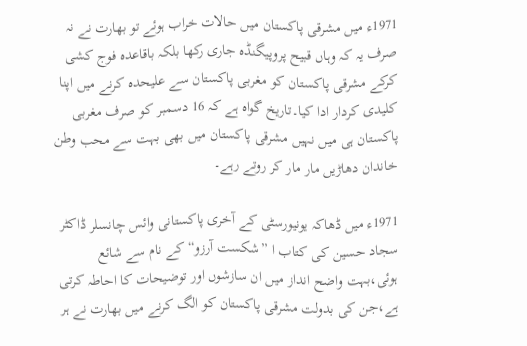1971ء میں مشرقی پاکستان میں حالات خراب ہوئے تو بھارت نے نہ صرف یہ کہ وہاں قبیح پروپیگنڈہ جاری رکھا بلکہ باقاعدہ فوج کشی کرکے مشرقی پاکستان کو مغربی پاکستان سے علیحدہ کرنے میں اپنا کلیدی کردار ادا کیا۔تاریخ گواہ ہے کہ 16 دسمبر کو صرف مغربی پاکستان ہی میں نہیں مشرقی پاکستان میں بھی بہت سے محب وطن خاندان دھاڑیں مار مار کر روتے رہے۔

1971ء میں ڈھاکہ یونیورسٹی کے آخری پاکستانی وائس چانسلر ڈاکٹر سجاد حسین کی کتاب ا ”شکست آرزو“ کے نام سے شائع ہوئی،بہت واضح انداز میں ان سازشوں اور توضیحات کا احاطہ کرتی ہے،جن کی بدولت مشرقی پاکستان کو الگ کرنے میں بھارت نے ہر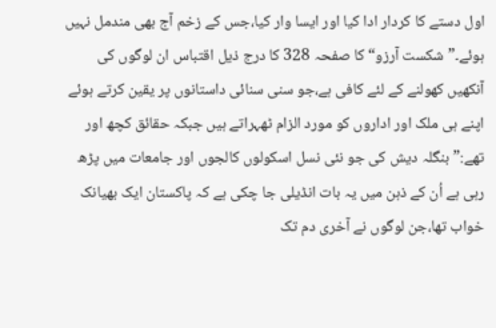اول دستے کا کردار ادا کیا اور ایسا وار کیا،جس کے زخم آج بھی مندمل نہیں ہوئے۔”شکست آرزو“ کا صفحہ 328 کا درج ذیل اقتباس ان لوگوں کی آنکھیں کھولنے کے لئے کافی ہے،جو سنی سنائی داستانوں پر یقین کرتے ہوئے اپنے ہی ملک اور اداروں کو مورد الزام ٹھہراتے ہیں جبکہ حقائق کچھ اور تھے:”بنگلہ دیش کی جو نئی نسل اسکولوں کالجوں اور جامعات میں پڑھ رہی ہے اُن کے ذہن میں یہ بات انڈیلی جا چکی ہے کہ پاکستان ایک بھیانک خواب تھا،جن لوگوں نے آخری دم تک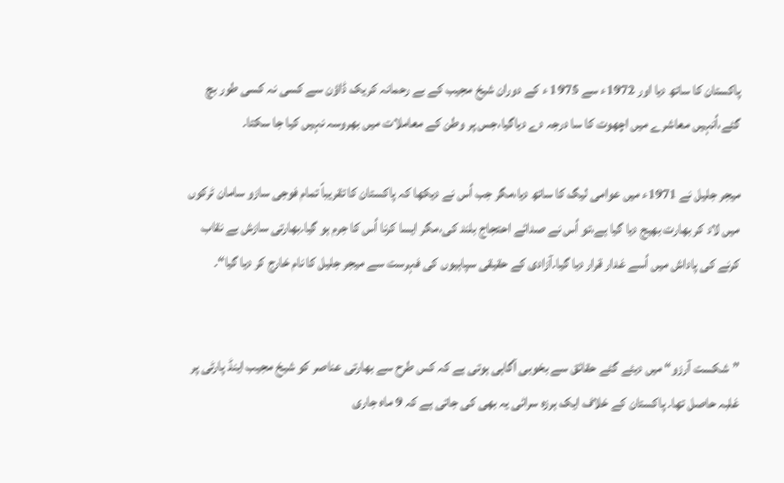پاکستان کا ساتھ دیا اور 1972ء سے 1975 ء کے دوران شیخ مجیب کے بے رحمانہ کریک ڈاؤن سے کسی نہ کسی طور بچ گئے،اُنہیں معاشرے میں اچھوت کا سا درجہ دے دیاگیا،جس پر وطن کے معاملات میں بھروسہ نہیں کیا جا سکتا۔

میجر جلیل نے 1971ء میں عوامی لیگ کا ساتھ دیا،مگر جب اُس نے دیکھا کہ پاکستان کا تقریباً تمام فوجی سازو سامان ٹرکوں میں لاد کر بھارت بھیج دیا گیا ہے،تو اُس نے صدائے احتجاج بلند کی،مگر ایسا کرنا اُس کا جرم ہو گیا۔بھارتی سازش بے نقاب کرنے کی پاداش میں اُسے غدار قرار دیا گیا۔آزادی کے حقیقی سپاہیوں کی فہرست سے میجر جلیل کا نام خارج کر دیا گیا“۔


”شکست آرزو“ میں دیئے گئے حقائق سے بخوبی آگاہی ہوتی ہے کہ کس طرح سے بھارتی عناصر کو شیخ مجیب اینڈ پارٹی پر غلبہ حاصل تھا۔ پاکستان کے خلاف ایک ہرزہ سرائی یہ بھی کی جاتی ہے کہ 9 ماہ جاری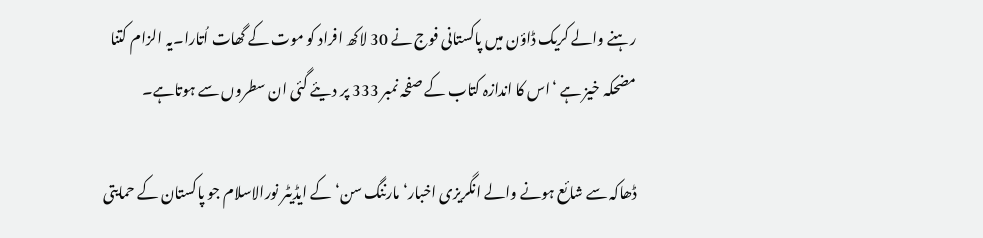رہنے والے کریک ڈاؤن میں پاکستانی فوج نے 30 لاکھ افراد کو موت کے گھات اُتارا۔یہ الزام کتنا مضحکہ خیز ہے ‘اس کا اندازہ کتاب کے صفحہ نمبر 333 پر د یئے گئی ان سطروں سے ہوتاہے۔

ڈھاکہ سے شائع ہونے والے انگریزی اخبار‘مارننگ سن‘کے ایڈیٹر نورالاسلام جو پاکستان کے حمایتی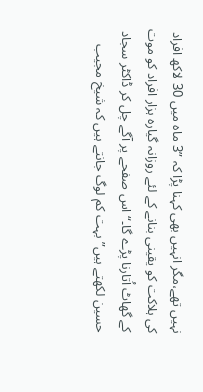نہیں تھے،مگر انہیں بھی کہنا پڑا کہ ”3 ماہ میں 30 لاکھ افراد کی ہلاکت کو یقینی بنانے کے لئے روزانہ گیارہ ہزار افراد کو موت کے گھاٹ اُتارنا پڑے گا۔“اس صفحے پر آگے چل کر ڈاکٹر سجاد حسین لکھتے ہیں”بہت کم لوگ جانتے ہیں کہ شیخ مجیب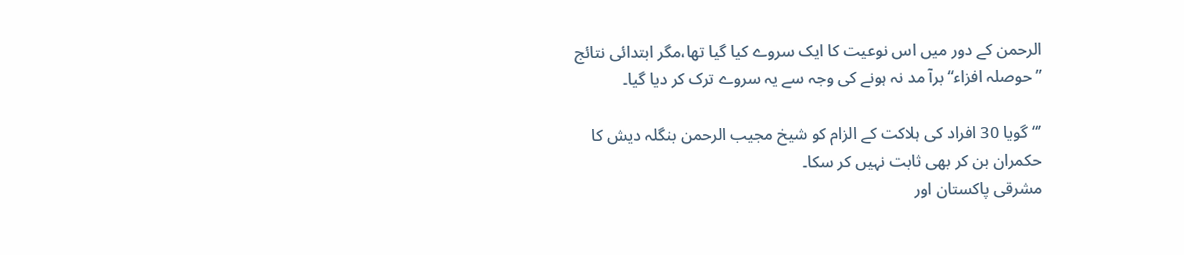الرحمن کے دور میں اس نوعیت کا ایک سروے کیا گیا تھا،مگر ابتدائی نتائج ”حوصلہ افزاء“ برآ مد نہ ہونے کی وجہ سے یہ سروے ترک کر دیا گیا۔

’“گویا 30 افراد کی ہلاکت کے الزام کو شیخ مجیب الرحمن بنگلہ دیش کا حکمران بن کر بھی ثابت نہیں کر سکا۔
مشرقی پاکستان اور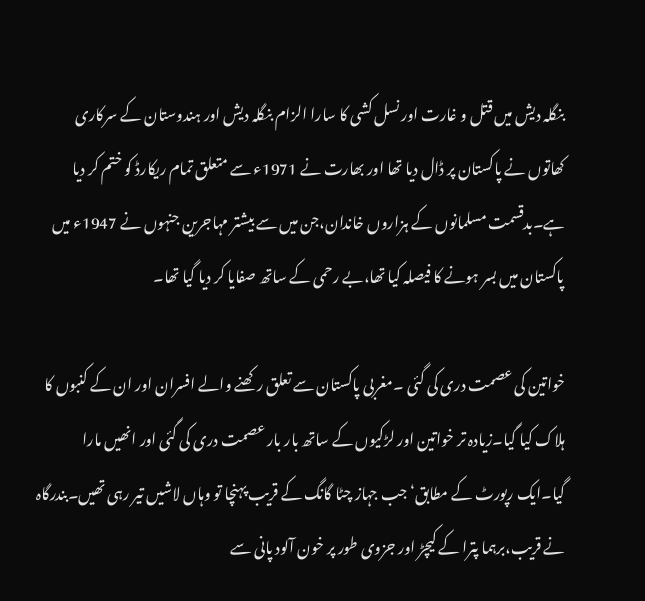بنگلہ دیش میں قتل و غارت اور نسل کشی کا سارا الزام بنگلہ دیش اور ہندوستان کے سرکاری کھاتوں نے پاکستان پر ڈال دیا تھا اور بھارت نے 1971ء سے متعلق تمام ریکارڈ کو ختم کر دیا ہے۔بدقسمت مسلمانوں کے ہزاروں خاندان،جن میں سے بیشتر مہاجرین جنہوں نے 1947ء میں پاکستان میں بسر ہونے کا فیصلہ کیا تھا،بے رحمی کے ساتھ صفایا کر دیا گیا تھا۔

خواتین کی عصمت دری کی گئی ۔مغربی پاکستان سے تعلق رکھنے والے افسران اور ان کے کنبوں کا ہلاک کیا گیا۔زیادہ تر خواتین اور لڑکیوں کے ساتھ بار بار عصمت دری کی گئی اور انھیں مارا گیا۔ایک رپورٹ کے مطابق‘جب جہاز چٹا گانگ کے قریب پہنچا تو وہاں لاشیں تیر رہی تھیں۔بندرگاہ نے قریب،برہما پترا کے کیچڑ اور جزوی طور پر خون آلود پانی سے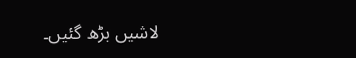لاشیں بڑھ گئیں۔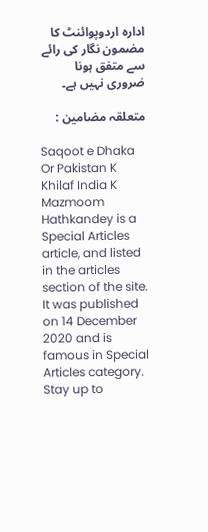ادارہ اردوپوائنٹ کا مضمون نگار کی رائے سے متفق ہونا ضروری نہیں ہے۔

متعلقہ مضامین :

Saqoot e Dhaka Or Pakistan K Khilaf India K Mazmoom Hathkandey is a Special Articles article, and listed in the articles section of the site. It was published on 14 December 2020 and is famous in Special Articles category. Stay up to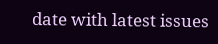date with latest issues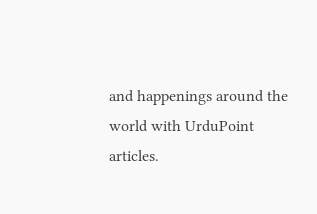and happenings around the world with UrduPoint articles.